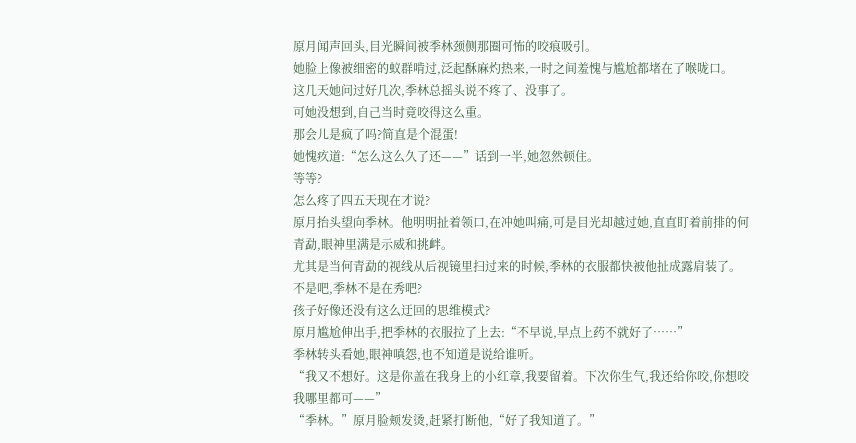原月闻声回头,目光瞬间被季林颈侧那圈可怖的咬痕吸引。
她脸上像被细密的蚁群啃过,泛起酥麻灼热来,一时之间羞愧与尴尬都堵在了喉咙口。
这几天她问过好几次,季林总摇头说不疼了、没事了。
可她没想到,自己当时竟咬得这么重。
那会儿是疯了吗?简直是个混蛋!
她愧疚道:“怎么这么久了还——”话到一半,她忽然顿住。
等等?
怎么疼了四五天现在才说?
原月抬头望向季林。他明明扯着领口,在冲她叫痛,可是目光却越过她,直直盯着前排的何青勐,眼神里满是示威和挑衅。
尤其是当何青勐的视线从后视镜里扫过来的时候,季林的衣服都快被他扯成露肩装了。
不是吧,季林不是在秀吧?
孩子好像还没有这么迂回的思维模式?
原月尴尬伸出手,把季林的衣服拉了上去:“不早说,早点上药不就好了……”
季林转头看她,眼神嗔怨,也不知道是说给谁听。
“我又不想好。这是你盖在我身上的小红章,我要留着。下次你生气,我还给你咬,你想咬我哪里都可——”
“季林。”原月脸颊发烫,赶紧打断他,“好了我知道了。”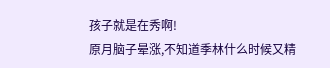孩子就是在秀啊!
原月脑子晕涨,不知道季林什么时候又精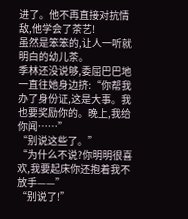进了。他不再直接对抗情敌,他学会了茶艺!
虽然是笨笨的,让人一听就明白的幼儿茶。
季林还没说够,委屈巴巴地一直往她身边挤:“你帮我办了身份证,这是大事。我也要奖励你的。晚上,我给你闻……”
“别说这些了。”
“为什么不说?你明明很喜欢,我要起床你还抱着我不放手——”
“别说了!”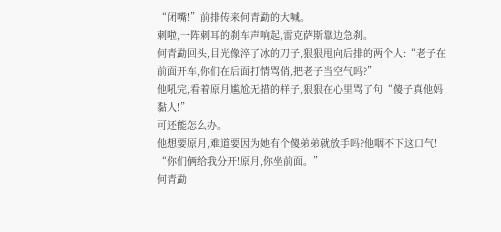“闭嘴!”前排传来何青勐的大喊。
刺啦,一阵刺耳的刹车声响起,雷克萨斯靠边急刹。
何青勐回头,目光像淬了冰的刀子,狠狠甩向后排的两个人:“老子在前面开车,你们在后面打情骂俏,把老子当空气吗?”
他吼完,看着原月尴尬无措的样子,狠狠在心里骂了句“傻子真他妈黏人!”
可还能怎么办。
他想要原月,难道要因为她有个傻弟弟就放手吗?他咽不下这口气!
“你们俩给我分开!原月,你坐前面。”
何青勐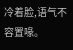冷着脸,语气不容置喙。